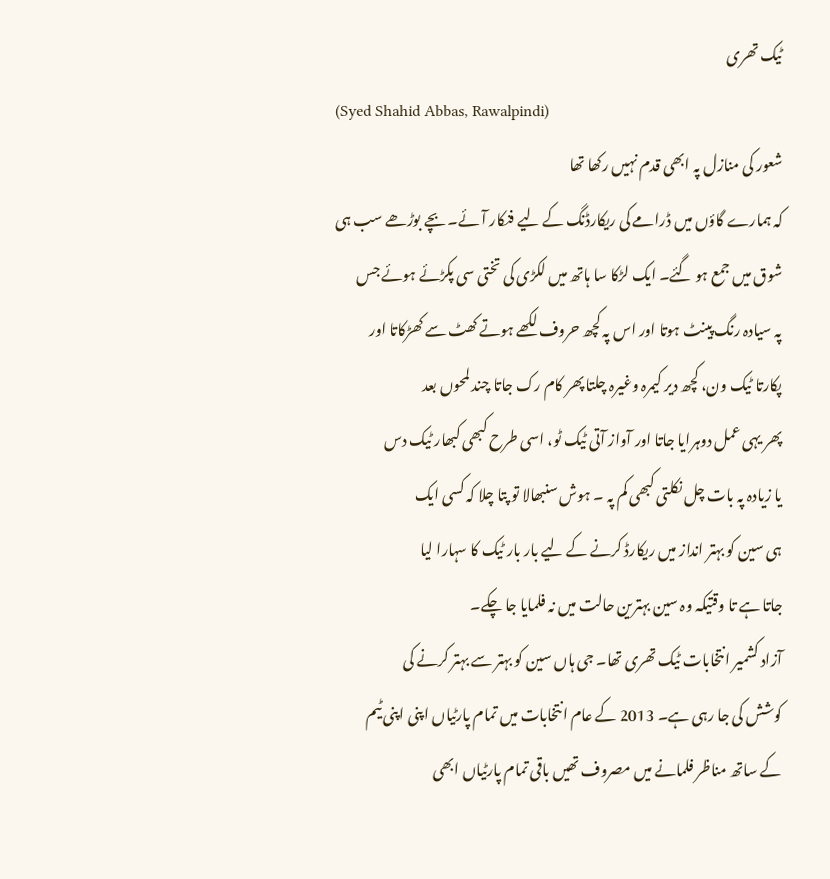ٹیک تھری
(Syed Shahid Abbas, Rawalpindi)
شعور کی منازل پہ ابھی قدم نہیں رکھا تھا
کہ ہمارے گاؤں میں ڈرامے کی ریکارڈنگ کے لیے فنکار آئے۔ بچے بوڑھے سب ہی
شوق میں جمع ہو گئے۔ ایک لڑکا سا ہاتھ میں لکڑی کی تختی سی پکڑئے ہوئے جس
پہ سیادہ رنگ پینٹ ہوتا اور اس پہ کچھ حروف لکھے ہوتے کھٹ سے کھڑکاتا اور
پکارتا ٹیک ون، کچھ دیر کیمرہ وغیرہ چلتا پھر کام رک جاتا چند لمحوں بعد
پھر یہی عمل دوہرایا جاتا اور آواز آتی ٹیک ٹو، اسی طرح کبھی کبھار ٹیک دس
یا زیادہ پہ بات چل نکلتی کبھی کم پہ ۔ ہوش سنبھالا تو پتا چلا کہ کسی ایک
ہی سین کو بہتر انداز میں ریکارڈ کرنے کے لیے بار بار ٹیک کا سہارا لیا
جاتا ہے تا وقتیکہ وہ سین بہترین حالت میں نہ فلمایا جا چکے۔
آزاد کشمیر انتخابات ٹیک تھری تھا۔ جی ہاں سین کو بہتر سے بہتر کرنے کی
کوشش کی جا رہی ہے۔ 2013 کے عام انتخابات میں تمام پارٹیاں اپنی اپنی ٹیم
کے ساتھ مناظر فلمانے میں مصروف تھیں باقی تمام پارٹیاں ابھی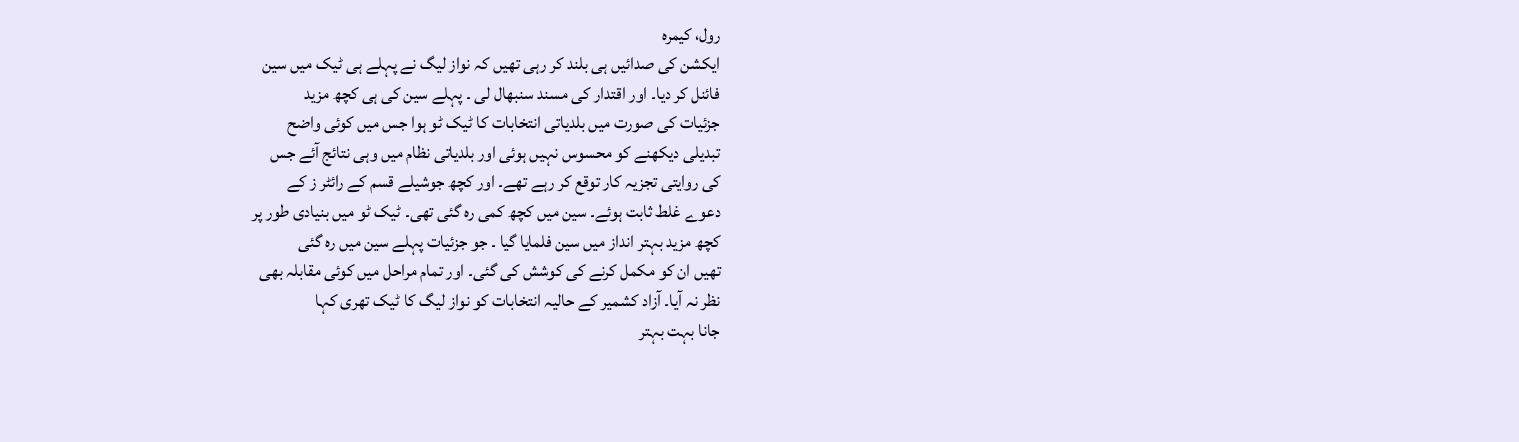رول، کیمرہ
ایکشن کی صدائیں ہی بلند کر رہی تھیں کہ نواز لیگ نے پہلے ہی ٹیک میں سین
فائنل کر دیا۔ اور اقتدار کی مسند سنبھال لی ۔ پہلے سین کی ہی کچھ مزید
جزئیات کی صورت میں بلدیاتی انتخابات کا ٹیک ٹو ہوا جس میں کوئی واضح
تبدیلی دیکھنے کو محسوس نہیں ہوئی اور بلدیاتی نظام میں وہی نتائج آئے جس
کی روایتی تجزیہ کار توقع کر رہے تھے۔ اور کچھ جوشیلے قسم کے رائٹر ز کے
دعوے غلط ثابت ہوئے۔ سین میں کچھ کمی رہ گئی تھی۔ ٹیک ٹو میں بنیادی طور پر
کچھ مزید بہتر انداز میں سین فلمایا گیا ۔ جو جزئیات پہلے سین میں رہ گئی
تھیں ان کو مکمل کرنے کی کوشش کی گئی۔ اور تمام مراحل میں کوئی مقابلہ بھی
نظر نہ آیا۔ آزاد کشمیر کے حالیہ انتخابات کو نواز لیگ کا ٹیک تھری کہا
جانا بہت بہتر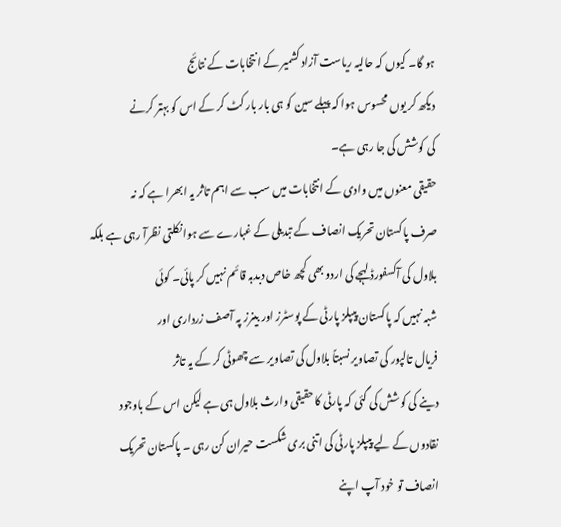ہو گا۔ کیوں کہ حالیہ ریاست آزاد کشمیر کے انتخابات کے نتائج
دیکھ کر یوں محسوس ہوا کہ پہلے سین کو ہی بار بار کٹ کر کے اس کو بہتر کرنے
کی کوشش کی جا رہی ہے۔
حقیقی معنوں میں وادی کے انتخابات میں سب سے اہم تاثر یہ ابھرا ہے کہ نہ
صرف پاکستان تحریک انصاف کے تبدیلی کے غبارے سے ہوا نکلتی نظرآ رہی ہے بلکہ
بلاول کی آکسفورڈ لہجے کی اردو بھی کچھ خاص دبدبہ قائم نہیں کر پائی۔ کوئی
شبہ نہیں کہ پاکستان پیپلز پارٹی کے پوسٹرز اور بینرز پہ آصف زرداری اور
فریال تالپور کی تصاویر نسبتاً بلاول کی تصاویر سے چھوٹی کر کے یہ تاثر
دینے کی کوشش کی گئی کہ پارٹی کا حقیقی وارث بلاول ہی ہے لیکن اس کے باوجود
نقادوں کے لیے پیپلز پارٹی کی اتنی بری شکست حیران کن رہی ۔ پاکستان تحریک
انصاف تو خود آپ اپنے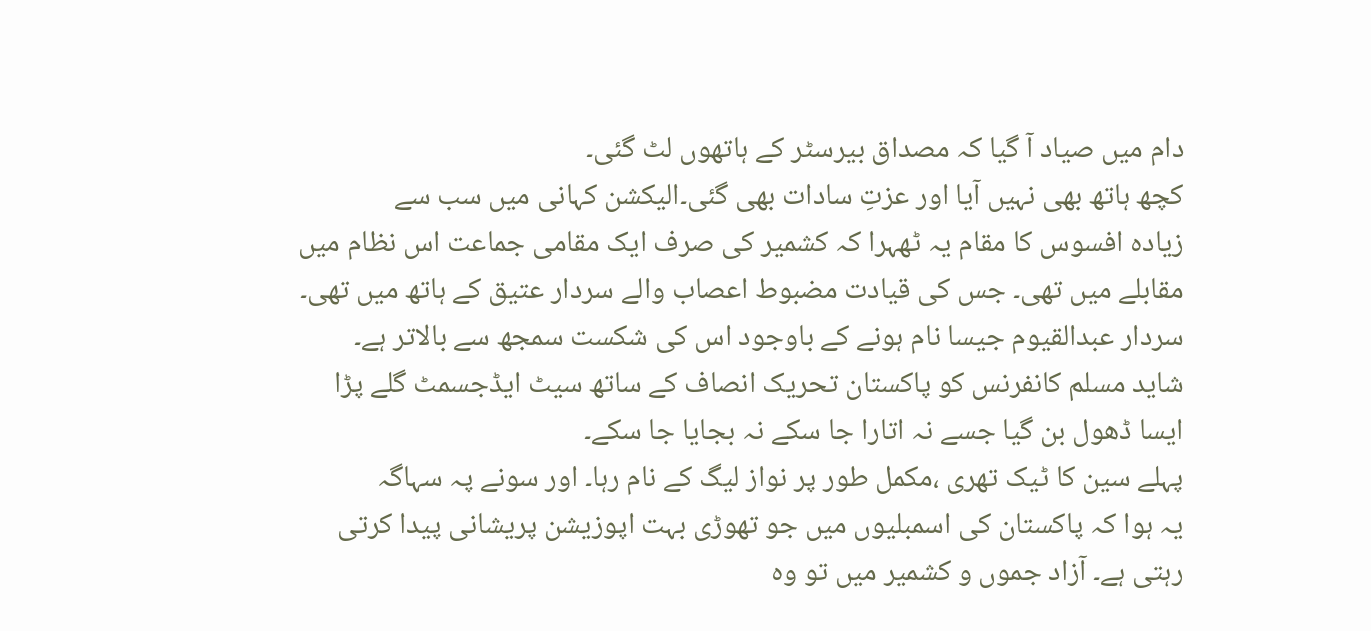دام میں صیاد آ گیا کہ مصداق بیرسٹر کے ہاتھوں لٹ گئی۔
کچھ ہاتھ بھی نہیں آیا اور عزتِ سادات بھی گئی۔الیکشن کہانی میں سب سے
زیادہ افسوس کا مقام یہ ٹھہرا کہ کشمیر کی صرف ایک مقامی جماعت اس نظام میں
مقابلے میں تھی۔ جس کی قیادت مضبوط اعصاب والے سردار عتیق کے ہاتھ میں تھی۔
سردار عبدالقیوم جیسا نام ہونے کے باوجود اس کی شکست سمجھ سے بالاتر ہے۔
شاید مسلم کانفرنس کو پاکستان تحریک انصاف کے ساتھ سیٹ ایڈجسمٹ گلے پڑا
ایسا ڈھول بن گیا جسے نہ اتارا جا سکے نہ بجایا جا سکے۔
پہلے سین کا ٹیک تھری ،مکمل طور پر نواز لیگ کے نام رہا۔ اور سونے پہ سہاگہ
یہ ہوا کہ پاکستان کی اسمبلیوں میں جو تھوڑی بہت اپوزیشن پریشانی پیدا کرتی
رہتی ہے۔ آزاد جموں و کشمیر میں تو وہ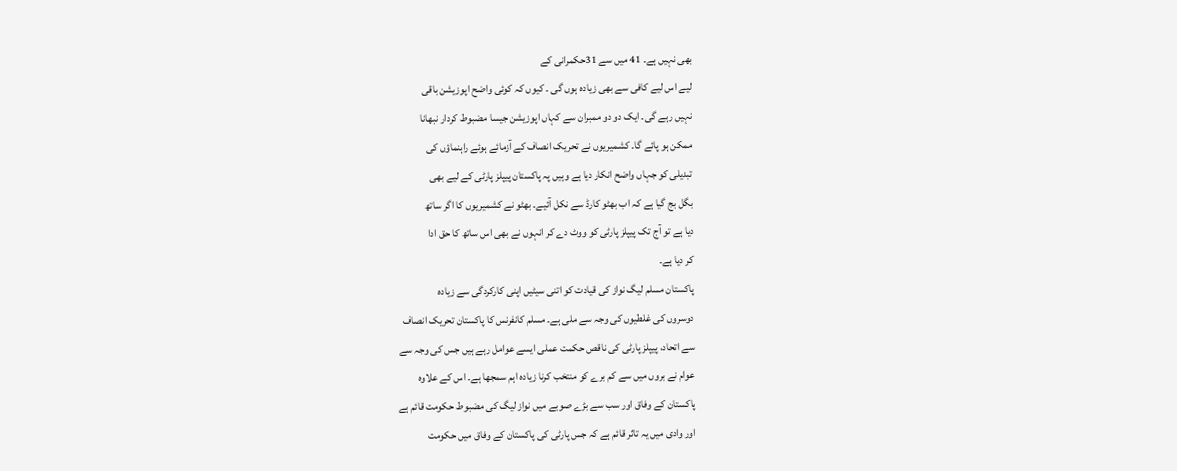بھی نہیں ہے۔ 41 میں سے 31حکمرانی کے
لیے اس لیے کافی سے بھی زیادہ ہوں گی ۔ کیوں کہ کوئی واضح اپوزیشن باقی
نہیں رہے گی۔ ایک دو دو ممبران سے کہاں اپوزیشن جیسا مضبوط کردار نبھانا
ممکن ہو پائے گا۔ کشمیریوں نے تحریک انصاف کے آزمائے ہوئے راہنماؤں کی
تبدیلی کو جہاں واضح انکار دیا ہے وہیں پہ پاکستان پیپلز پارٹی کے لیے بھی
بگل بج گیا ہے کہ اب بھٹو کارڈ سے نکل آئیے۔ بھٹو نے کشمیریوں کا اگر ساتھ
دیا ہے تو آج تک پیپلز پارٹی کو ووٹ دے کر انہوں نے بھی اس ساتھ کا حق ادا
کر دیا ہے۔
پاکستان مسلم لیگ نواز کی قیادت کو اتنی سیٹیں اپنی کارکردگی سے زیادہ
دوسروں کی غلطیوں کی وجہ سے ملی ہے۔ مسلم کانفرنس کا پاکستان تحریک انصاف
سے اتحاد، پیپلز پارٹی کی ناقص حکمت عملی ایسے عوامل رہے ہیں جس کی وجہ سے
عوام نے بروں میں سے کم برے کو منتخب کرنا زیادہ اہم سمجھا ہے۔ اس کے علاوہ
پاکستان کے وفاق اور سب سے بڑے صوبے میں نواز لیگ کی مضبوط حکومت قائم ہے
اور وادی میں یہ تاثر قائم ہے کہ جس پارٹی کی پاکستان کے وفاق میں حکومت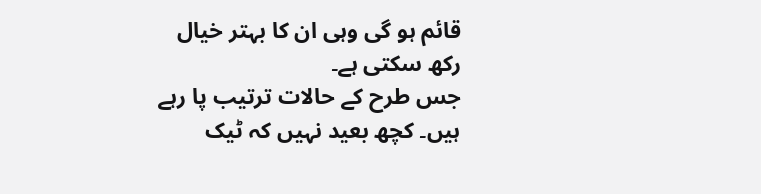قائم ہو گی وہی ان کا بہتر خیال رکھ سکتی ہے۔
جس طرح کے حالات ترتیب پا رہے ہیں۔ کچھ بعید نہیں کہ ٹیک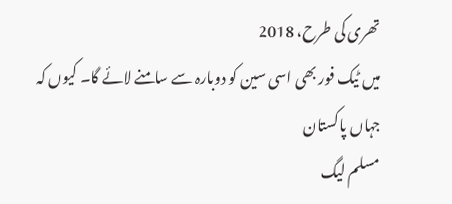تھری کی طرح، 2018
میں ٹیک فور بھی اسی سین کو دوبارہ سے سامنے لائے گا۔ کیوں کہ جہاں پاکستان
مسلم لیگ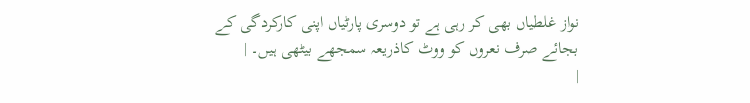نواز غلطیاں بھی کر رہی ہے تو دوسری پارٹیاں اپنی کارکردگی کے
بجائے صرف نعروں کو ووٹ کاذریعہ سمجھے بیٹھی ہیں۔ |
|